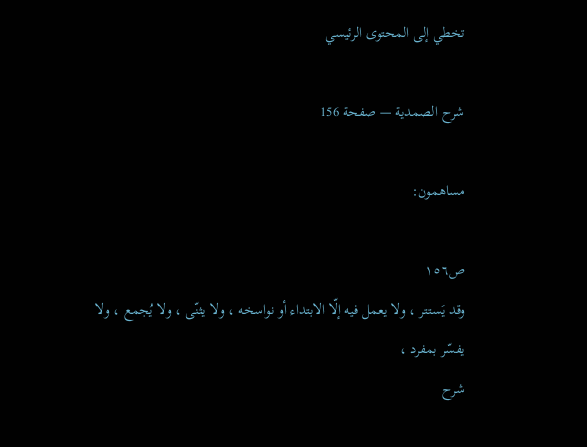تخطي إلى المحتوى الرئيسي

شرح الصمدية — صفحة 156

مساهمون:

ص١٥٦
وقد يَستتر ، ولا يعمل فيه إلّا الابتداء أو نواسخه ، ولا يثنّى ، ولا يُجمع ، ولا يفسّر بمفرد ،
شرح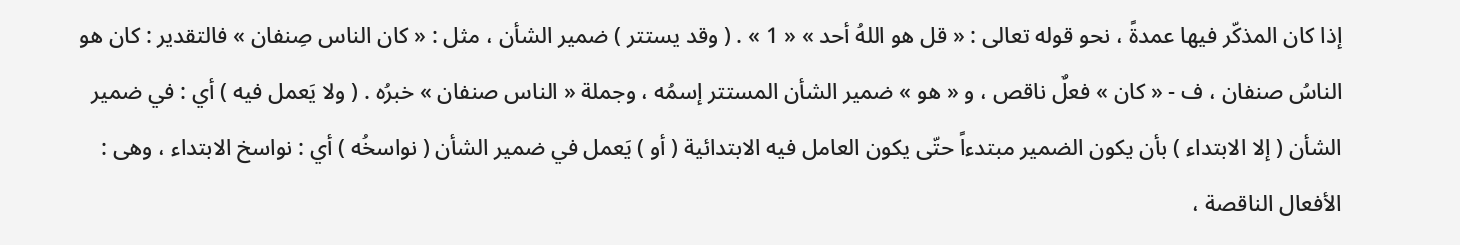إذا كان المذكّر فيها عمدةً ، نحو قوله تعالى : « قل هو اللهُ أحد » « 1 » . ( وقد يستتر ) ضمير الشأن ، مثل : « كان الناس صِنفان » فالتقدير : كان هو الناسُ صنفان ، ف - « كان » فعلٌ ناقص ، و « هو » ضمير الشأن المستتر إسمُه ، وجملة « الناس صنفان » خبرُه . ( ولا يَعمل فيه ) أي : في ضمير الشأن ( إلا الابتداء ) بأن يكون الضمير مبتدءاً حتّى يكون العامل فيه الابتدائية ( أو ) يَعمل في ضمير الشأن ( نواسخُه ) أي : نواسخ الابتداء ، وهى : الأفعال الناقصة ،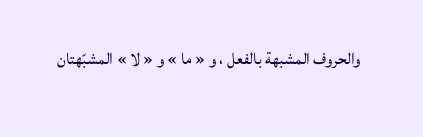والحروف المشبهة بالفعل ، و « ما » و « لا » المشبّهتان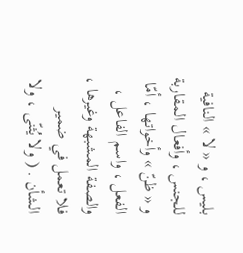بليس ، و « لا » النافية للجنس ، وأفعال المقاربة و « ظنّ » وأخواتها ، أمّا الفعل ، واسم الفاعل ، والصفة المشبهة وغيرها ، فلا تعمل في ضمير الشأن . ( ولا يُثنّى ، ولا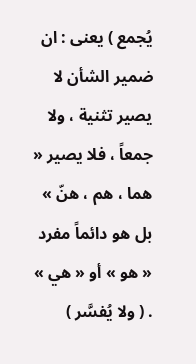يُجمع ) يعنى : ان ضمير الشأن لا يصير تثنية ، ولا جمعاً ، فلا يصير « هما ، هم ، هنّ » بل هو دائماً مفرد « هو » أو « هي » . ( ولا يُفسَّر )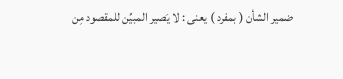ضمير الشأن ( بمفرد ) يعنى : لا يَصير المبيِّن للمقصود مِن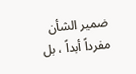ضمير الشأن مفرداً أبداً ، بل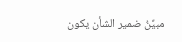مبيِّنُ ضمير الشأن يكون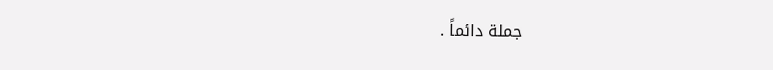جملة دائماً .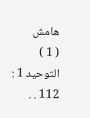هامش
( 1 ) التوحيد 1 : 112 . .